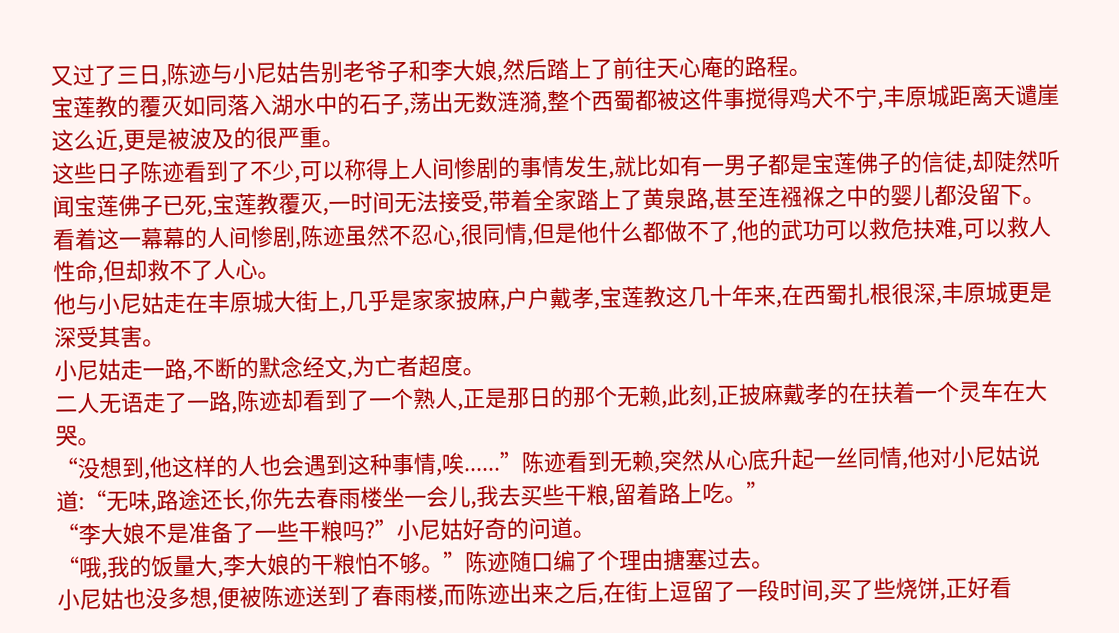又过了三日,陈迹与小尼姑告别老爷子和李大娘,然后踏上了前往天心庵的路程。
宝莲教的覆灭如同落入湖水中的石子,荡出无数涟漪,整个西蜀都被这件事搅得鸡犬不宁,丰原城距离天谴崖这么近,更是被波及的很严重。
这些日子陈迹看到了不少,可以称得上人间惨剧的事情发生,就比如有一男子都是宝莲佛子的信徒,却陡然听闻宝莲佛子已死,宝莲教覆灭,一时间无法接受,带着全家踏上了黄泉路,甚至连襁褓之中的婴儿都没留下。
看着这一幕幕的人间惨剧,陈迹虽然不忍心,很同情,但是他什么都做不了,他的武功可以救危扶难,可以救人性命,但却救不了人心。
他与小尼姑走在丰原城大街上,几乎是家家披麻,户户戴孝,宝莲教这几十年来,在西蜀扎根很深,丰原城更是深受其害。
小尼姑走一路,不断的默念经文,为亡者超度。
二人无语走了一路,陈迹却看到了一个熟人,正是那日的那个无赖,此刻,正披麻戴孝的在扶着一个灵车在大哭。
“没想到,他这样的人也会遇到这种事情,唉......”陈迹看到无赖,突然从心底升起一丝同情,他对小尼姑说道:“无味,路途还长,你先去春雨楼坐一会儿,我去买些干粮,留着路上吃。”
“李大娘不是准备了一些干粮吗?”小尼姑好奇的问道。
“哦,我的饭量大,李大娘的干粮怕不够。”陈迹随口编了个理由搪塞过去。
小尼姑也没多想,便被陈迹送到了春雨楼,而陈迹出来之后,在街上逗留了一段时间,买了些烧饼,正好看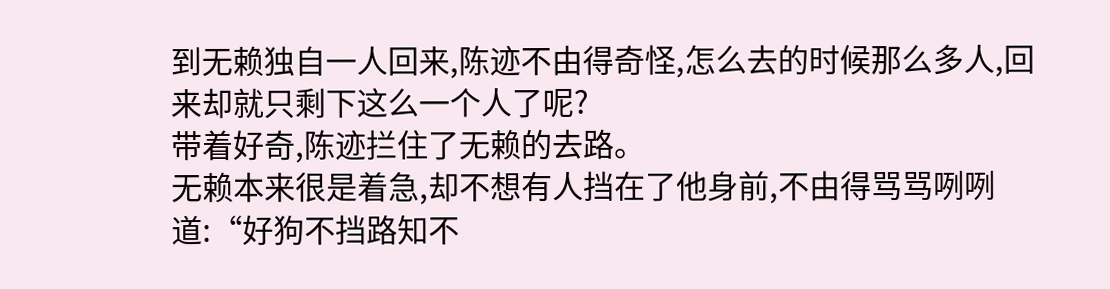到无赖独自一人回来,陈迹不由得奇怪,怎么去的时候那么多人,回来却就只剩下这么一个人了呢?
带着好奇,陈迹拦住了无赖的去路。
无赖本来很是着急,却不想有人挡在了他身前,不由得骂骂咧咧道:“好狗不挡路知不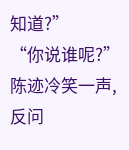知道?”
“你说谁呢?”陈迹冷笑一声,反问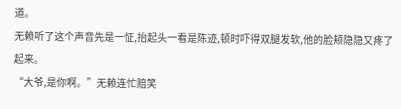道。
无赖听了这个声音先是一怔,抬起头一看是陈迹,顿时吓得双腿发软,他的脸颊隐隐又疼了起来。
“大爷,是你啊。”无赖连忙赔笑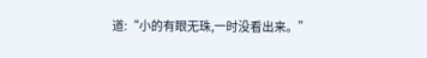道:“小的有眼无珠,一时没看出来。”